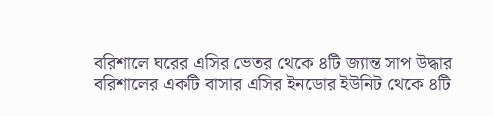বরিশালে ঘরের এসির ভেতর থেকে ৪টি জ্যান্ত সাপ উদ্ধার
বরিশালের একটি বাসার এসির ইনডোর ইউনিট থেকে ৪টি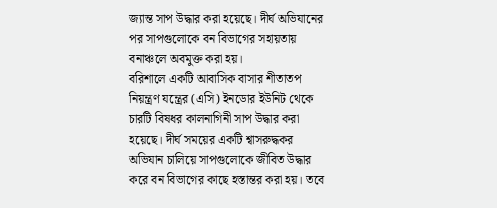জ্যান্ত সাপ উদ্ধার করা হয়েছে। দীর্ঘ অভিযানের পর সাপগুলোকে বন বিভাগের সহায়তায় বনাঞ্চলে অবমুক্ত করা হয়।
বরিশালে একটি আবাসিক বাসার শীতাতপ নিয়ন্ত্রণ যন্ত্রের (এসি) ইনডোর ইউনিট থেকে চারটি বিষধর কালনাগিনী সাপ উদ্ধার করা হয়েছে। দীর্ঘ সময়ের একটি শ্বাসরুদ্ধকর অভিযান চালিয়ে সাপগুলোকে জীবিত উদ্ধার করে বন বিভাগের কাছে হস্তান্তর করা হয়। তবে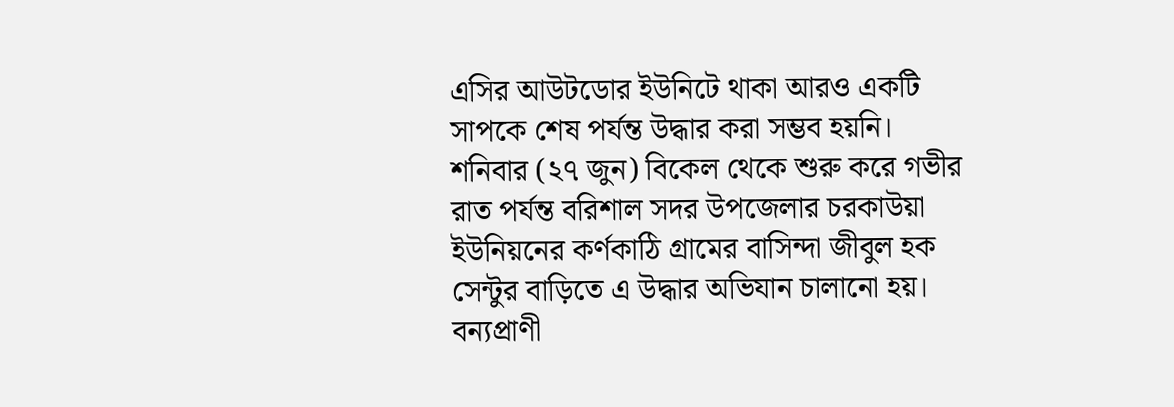এসির আউটডোর ইউনিটে থাকা আরও একটি সাপকে শেষ পর্যন্ত উদ্ধার করা সম্ভব হয়নি।
শনিবার (২৭ জুন) বিকেল থেকে শুরু করে গভীর রাত পর্যন্ত বরিশাল সদর উপজেলার চরকাউয়া ইউনিয়নের কর্ণকাঠি গ্রামের বাসিন্দা জীবুল হক সেন্টুর বাড়িতে এ উদ্ধার অভিযান চালানো হয়। বন্যপ্রাণী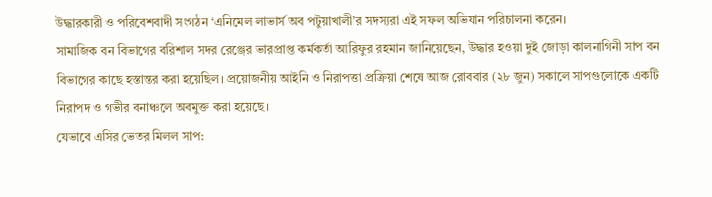উদ্ধারকারী ও পরিবেশবাদী সংগঠন ‘এনিমেল লাভার্স অব পটুয়াখালী’র সদস্যরা এই সফল অভিযান পরিচালনা করেন।
সামাজিক বন বিভাগের বরিশাল সদর রেঞ্জের ভারপ্রাপ্ত কর্মকর্তা আরিফুর রহমান জানিয়েছেন, উদ্ধার হওয়া দুই জোড়া কালনাগিনী সাপ বন বিভাগের কাছে হস্তান্তর করা হয়েছিল। প্রয়োজনীয় আইনি ও নিরাপত্তা প্রক্রিয়া শেষে আজ রোববার (২৮ জুন) সকালে সাপগুলোকে একটি নিরাপদ ও গভীর বনাঞ্চলে অবমুক্ত করা হয়েছে।
যেভাবে এসির ভেতর মিলল সাপ: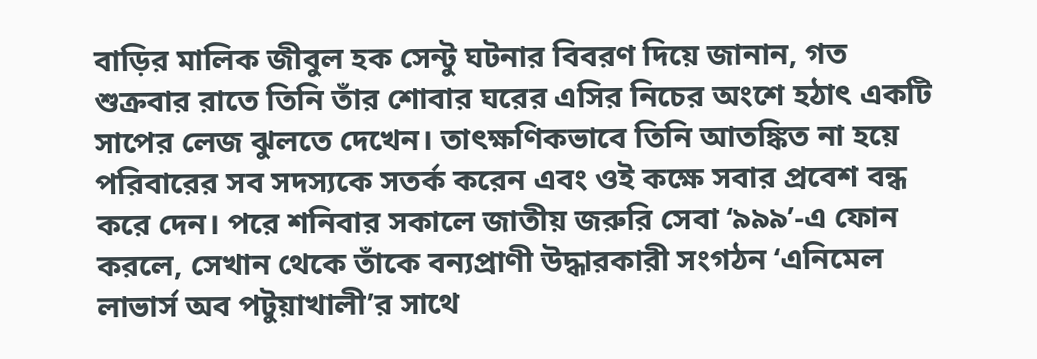বাড়ির মালিক জীবুল হক সেন্টু ঘটনার বিবরণ দিয়ে জানান, গত শুক্রবার রাতে তিনি তাঁর শোবার ঘরের এসির নিচের অংশে হঠাৎ একটি সাপের লেজ ঝুলতে দেখেন। তাৎক্ষণিকভাবে তিনি আতঙ্কিত না হয়ে পরিবারের সব সদস্যকে সতর্ক করেন এবং ওই কক্ষে সবার প্রবেশ বন্ধ করে দেন। পরে শনিবার সকালে জাতীয় জরুরি সেবা ‘৯৯৯’-এ ফোন করলে, সেখান থেকে তাঁকে বন্যপ্রাণী উদ্ধারকারী সংগঠন ‘এনিমেল লাভার্স অব পটুয়াখালী’র সাথে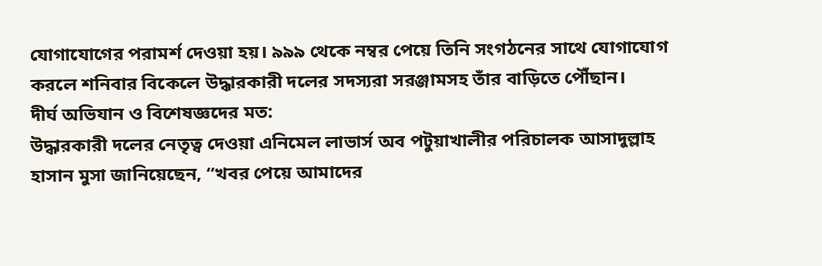যোগাযোগের পরামর্শ দেওয়া হয়। ৯৯৯ থেকে নম্বর পেয়ে তিনি সংগঠনের সাথে যোগাযোগ করলে শনিবার বিকেলে উদ্ধারকারী দলের সদস্যরা সরঞ্জামসহ তাঁর বাড়িতে পৌঁছান।
দীর্ঘ অভিযান ও বিশেষজ্ঞদের মত:
উদ্ধারকারী দলের নেতৃত্ব দেওয়া এনিমেল লাভার্স অব পটুয়াখালীর পরিচালক আসাদুল্লাহ হাসান মুসা জানিয়েছেন, “খবর পেয়ে আমাদের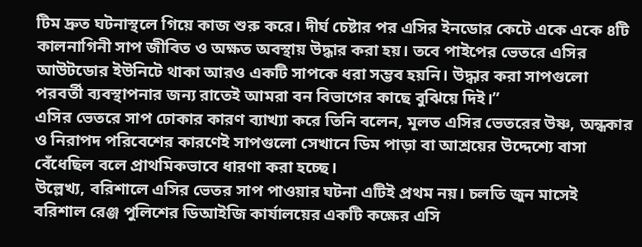টিম দ্রুত ঘটনাস্থলে গিয়ে কাজ শুরু করে। দীর্ঘ চেষ্টার পর এসির ইনডোর কেটে একে একে ৪টি কালনাগিনী সাপ জীবিত ও অক্ষত অবস্থায় উদ্ধার করা হয়। তবে পাইপের ভেতরে এসির আউটডোর ইউনিটে থাকা আরও একটি সাপকে ধরা সম্ভব হয়নি। উদ্ধার করা সাপগুলো পরবর্তী ব্যবস্থাপনার জন্য রাতেই আমরা বন বিভাগের কাছে বুঝিয়ে দিই।”
এসির ভেতরে সাপ ঢোকার কারণ ব্যাখ্যা করে তিনি বলেন, মূলত এসির ভেতরের উষ্ণ, অন্ধকার ও নিরাপদ পরিবেশের কারণেই সাপগুলো সেখানে ডিম পাড়া বা আশ্রয়ের উদ্দেশ্যে বাসা বেঁধেছিল বলে প্রাথমিকভাবে ধারণা করা হচ্ছে।
উল্লেখ্য, বরিশালে এসির ভেতর সাপ পাওয়ার ঘটনা এটিই প্রথম নয়। চলতি জুন মাসেই বরিশাল রেঞ্জ পুলিশের ডিআইজি কার্যালয়ের একটি কক্ষের এসি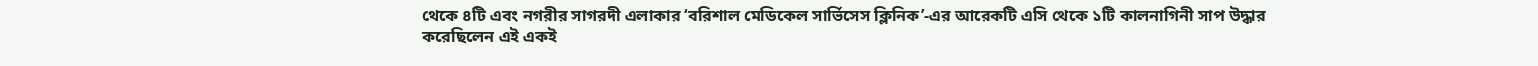থেকে ৪টি এবং নগরীর সাগরদী এলাকার ‘বরিশাল মেডিকেল সার্ভিসেস ক্লিনিক’-এর আরেকটি এসি থেকে ১টি কালনাগিনী সাপ উদ্ধার করেছিলেন এই একই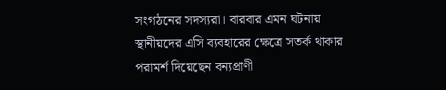সংগঠনের সদস্যরা। বারবার এমন ঘটনায় স্থানীয়দের এসি ব্যবহারের ক্ষেত্রে সতর্ক থাকার পরামর্শ দিয়েছেন বন্যপ্রাণী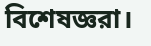বিশেষজ্ঞরা।